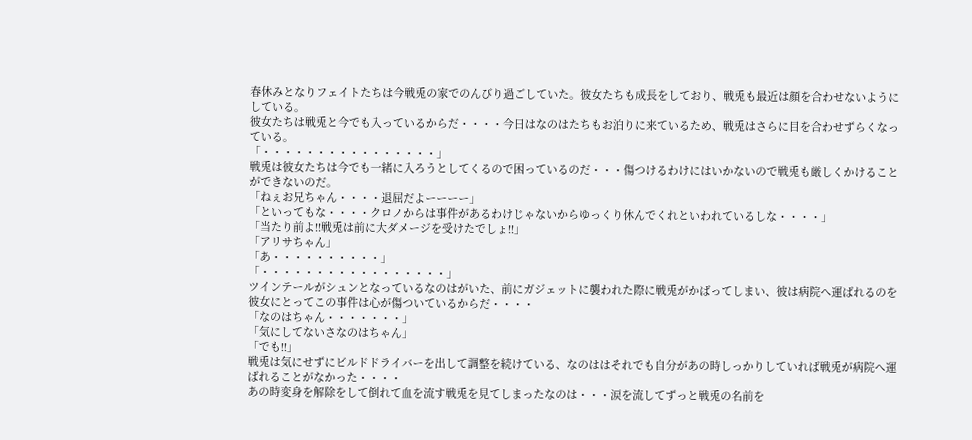春休みとなりフェイトたちは今戦兎の家でのんびり過ごしていた。彼女たちも成長をしており、戦兎も最近は顔を合わせないようにしている。
彼女たちは戦兎と今でも入っているからだ・・・・今日はなのはたちもお泊りに来ているため、戦兎はさらに目を合わせずらくなっている。
「・・・・・・・・・・・・・・・・」
戦兎は彼女たちは今でも一緒に入ろうとしてくるので困っているのだ・・・傷つけるわけにはいかないので戦兎も厳しくかけることができないのだ。
「ねぇお兄ちゃん・・・・退屈だよーーーー」
「といってもな・・・・クロノからは事件があるわけじゃないからゆっくり休んでくれといわれているしな・・・・」
「当たり前よ!!戦兎は前に大ダメージを受けたでしょ!!」
「アリサちゃん」
「あ・・・・・・・・・・」
「・・・・・・・・・・・・・・・・・」
ツインテールがシュンとなっているなのはがいた、前にガジェットに襲われた際に戦兎がかばってしまい、彼は病院へ運ばれるのを彼女にとってこの事件は心が傷ついているからだ・・・・
「なのはちゃん・・・・・・・」
「気にしてないさなのはちゃん」
「でも!!」
戦兎は気にせずにビルドドライバーを出して調整を続けている、なのははそれでも自分があの時しっかりしていれば戦兎が病院へ運ばれることがなかった・・・・
あの時変身を解除をして倒れて血を流す戦兎を見てしまったなのは・・・涙を流してずっと戦兎の名前を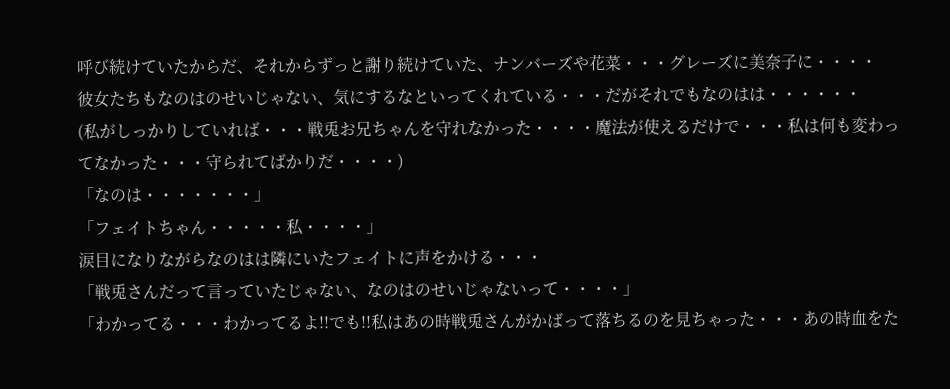呼び続けていたからだ、それからずっと謝り続けていた、ナンバーズや花菜・・・グレーズに美奈子に・・・・
彼女たちもなのはのせいじゃない、気にするなといってくれている・・・だがそれでもなのはは・・・・・・
(私がしっかりしていれば・・・戦兎お兄ちゃんを守れなかった・・・・魔法が使えるだけで・・・私は何も変わってなかった・・・守られてばかりだ・・・・)
「なのは・・・・・・・」
「フェイトちゃん・・・・・私・・・・」
涙目になりながらなのはは隣にいたフェイトに声をかける・・・
「戦兎さんだって言っていたじゃない、なのはのせいじゃないって・・・・」
「わかってる・・・わかってるよ!!でも!!私はあの時戦兎さんがかばって落ちるのを見ちゃった・・・あの時血をた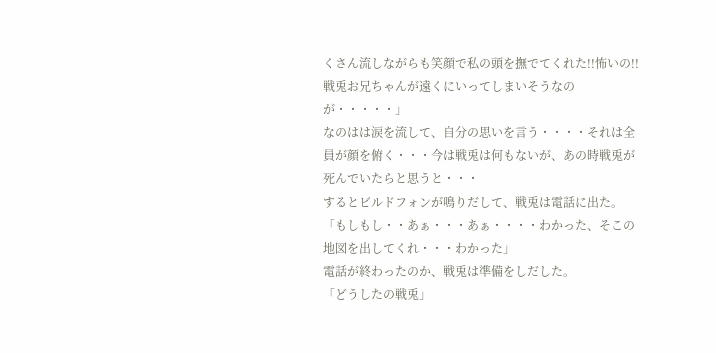くさん流しながらも笑顔で私の頭を撫でてくれた!!怖いの!!戦兎お兄ちゃんが遠くにいってしまいそうなのが・・・・・」
なのはは涙を流して、自分の思いを言う・・・・それは全員が顔を俯く・・・今は戦兎は何もないが、あの時戦兎が死んでいたらと思うと・・・
するとビルドフォンが鳴りだして、戦兎は電話に出た。
「もしもし・・あぁ・・・あぁ・・・・わかった、そこの地図を出してくれ・・・わかった」
電話が終わったのか、戦兎は準備をしだした。
「どうしたの戦兎」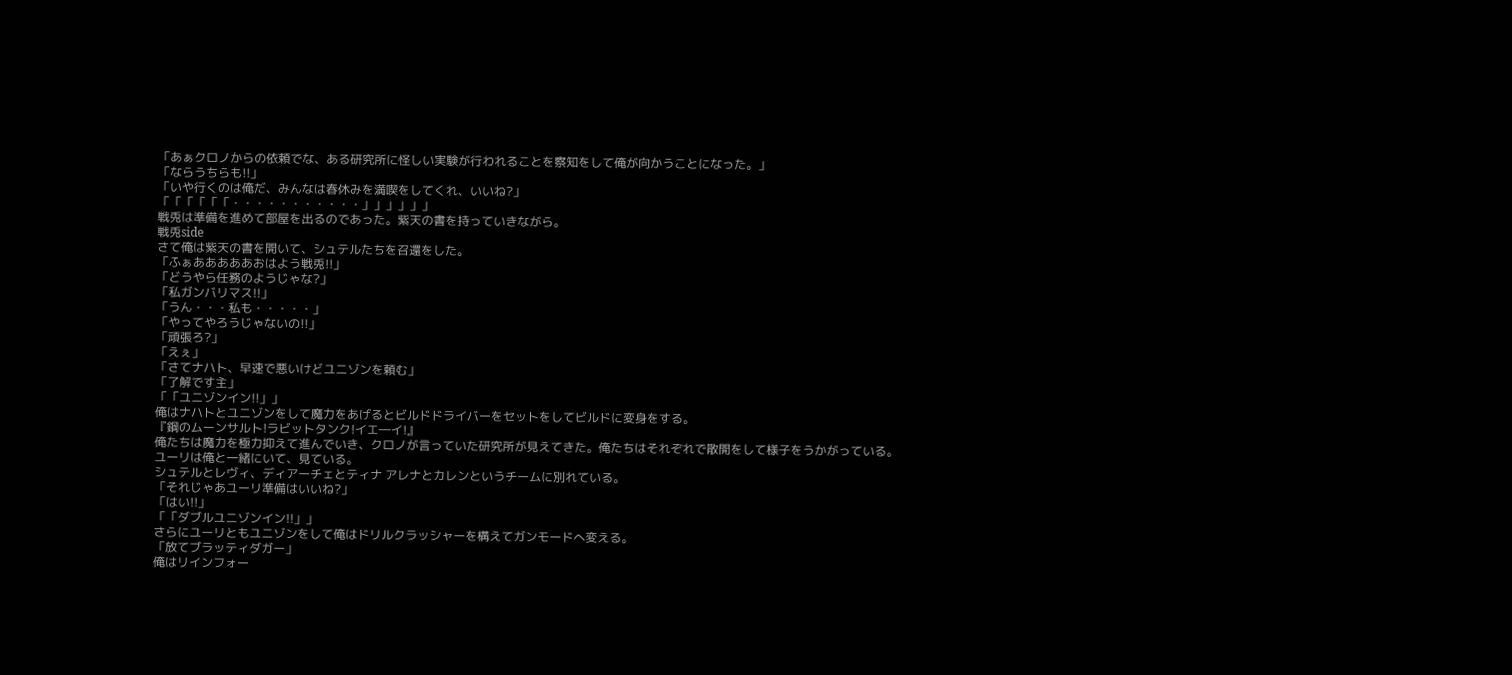「あぁクロノからの依頼でな、ある研究所に怪しい実験が行われることを察知をして俺が向かうことになった。」
「ならうちらも!!」
「いや行くのは俺だ、みんなは春休みを満喫をしてくれ、いいね?」
「「「「「「・・・・・・・・・・・」」」」」」
戦兎は準備を進めて部屋を出るのであった。紫天の書を持っていきながら。
戦兎side
さて俺は紫天の書を開いて、シュテルたちを召還をした。
「ふぁあああああおはよう戦兎!!」
「どうやら任務のようじゃな?」
「私ガンバリマス!!」
「うん・・・私も・・・・・」
「やってやろうじゃないの!!」
「頑張ろ?」
「えぇ」
「さてナハト、早速で悪いけどユニゾンを頼む」
「了解です主」
「「ユニゾンイン!!」」
俺はナハトとユニゾンをして魔力をあげるとビルドドライバーをセットをしてビルドに変身をする。
『鋼のムーンサルト!ラビットタンク!イエ―イ!』
俺たちは魔力を極力抑えて進んでいき、クロノが言っていた研究所が見えてきた。俺たちはそれぞれで散開をして様子をうかがっている。
ユーリは俺と一緒にいて、見ている。
シュテルとレヴィ、ディアーチェとティナ アレナとカレンというチームに別れている。
「それじゃあユーリ準備はいいね?」
「はい!!」
「「ダブルユニゾンイン!!」」
さらにユーリともユニゾンをして俺はドリルクラッシャーを構えてガンモードへ変える。
「放てブラッティダガー」
俺はリインフォー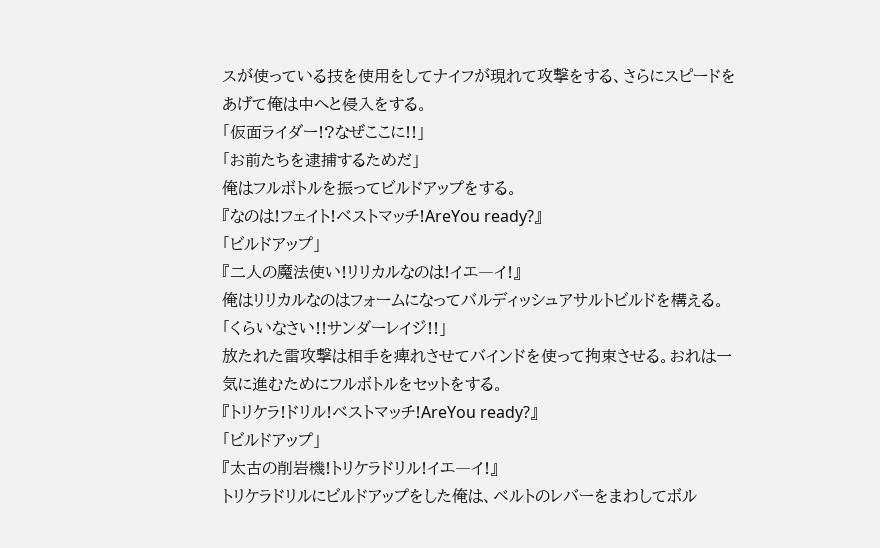スが使っている技を使用をしてナイフが現れて攻撃をする、さらにスピードをあげて俺は中へと侵入をする。
「仮面ライダー!?なぜここに!!」
「お前たちを逮捕するためだ」
俺はフルボトルを振ってビルドアップをする。
『なのは!フェイト!ベストマッチ!AreYou ready?』
「ビルドアップ」
『二人の魔法使い!リリカルなのは!イエ―イ!』
俺はリリカルなのはフォームになってバルディッシュアサルトビルドを構える。
「くらいなさい!!サンダーレイジ!!」
放たれた雷攻撃は相手を痺れさせてバインドを使って拘束させる。おれは一気に進むためにフルボトルをセットをする。
『トリケラ!ドリル!ベストマッチ!AreYou ready?』
「ビルドアップ」
『太古の削岩機!トリケラドリル!イエ―イ!』
トリケラドリルにビルドアップをした俺は、ベルトのレバーをまわしてボル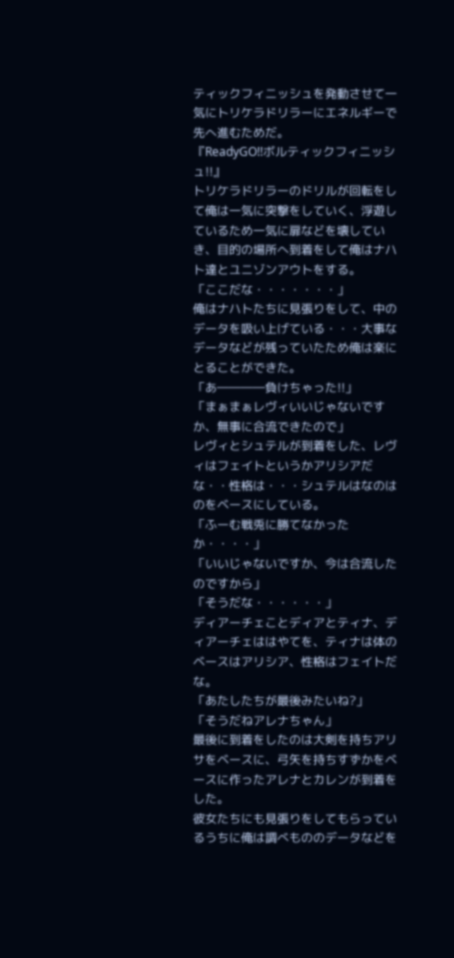ティックフィニッシュを発動させて一気にトリケラドリラーにエネルギーで先へ進むためだ。
『ReadyGO!!ボルティックフィニッシュ!!』
トリケラドリラーのドリルが回転をして俺は一気に突撃をしていく、浮遊しているため一気に扉などを壊していき、目的の場所へ到着をして俺はナハト達とユニゾンアウトをする。
「ここだな・・・・・・・」
俺はナハトたちに見張りをして、中のデータを吸い上げている・・・大事なデータなどが残っていたため俺は楽にとることができた。
「あ――――負けちゃった!!」
「まぁまぁレヴィいいじゃないですか、無事に合流できたので」
レヴィとシュテルが到着をした、レヴィはフェイトというかアリシアだな・・性格は・・・シュテルはなのはのをベースにしている。
「ふーむ戦兎に勝てなかったか・・・・」
「いいじゃないですか、今は合流したのですから」
「そうだな・・・・・・」
ディアーチェことディアとティナ、ディアーチェははやてを、ティナは体のベースはアリシア、性格はフェイトだな。
「あたしたちが最後みたいね?」
「そうだねアレナちゃん」
最後に到着をしたのは大剣を持ちアリサをベースに、弓矢を持ちすずかをベースに作ったアレナとカレンが到着をした。
彼女たちにも見張りをしてもらっているうちに俺は調べもののデータなどを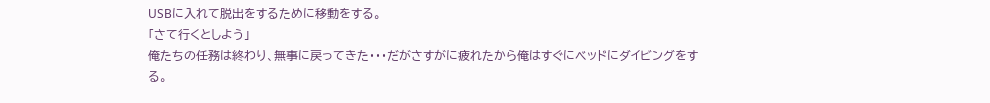USBに入れて脱出をするために移動をする。
「さて行くとしよう」
俺たちの任務は終わり、無事に戻ってきた・・・だがさすがに疲れたから俺はすぐにベッドにダイビングをする。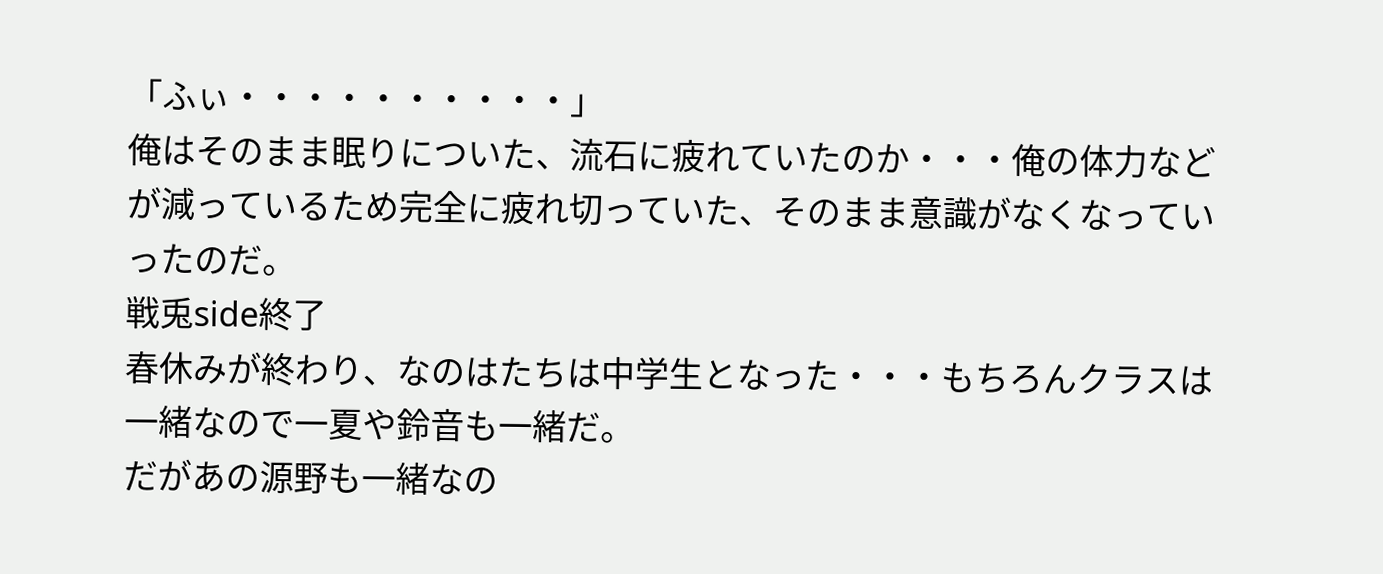「ふぃ・・・・・・・・・・」
俺はそのまま眠りについた、流石に疲れていたのか・・・俺の体力などが減っているため完全に疲れ切っていた、そのまま意識がなくなっていったのだ。
戦兎side終了
春休みが終わり、なのはたちは中学生となった・・・もちろんクラスは一緒なので一夏や鈴音も一緒だ。
だがあの源野も一緒なの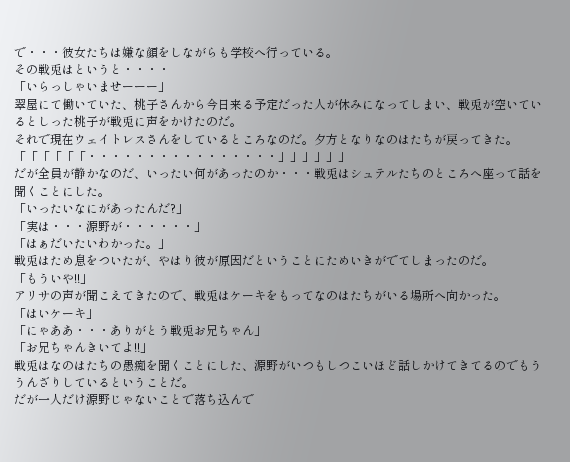で・・・彼女たちは嫌な顔をしながらも学校へ行っている。
その戦兎はというと・・・・
「いらっしゃいませーーー」
翠屋にて働いていた、桃子さんから今日来る予定だった人が休みになってしまい、戦兎が空いているとしった桃子が戦兎に声をかけたのだ。
それで現在ウェイトレスさんをしているところなのだ。夕方となりなのはたちが戻ってきた。
「「「「「「・・・・・・・・・・・・・・・・」」」」」」
だが全員が静かなのだ、いったい何があったのか・・・戦兎はシュテルたちのところへ座って話を聞くことにした。
「いったいなにがあったんだ?」
「実は・・・源野が・・・・・・」
「はぁだいたいわかった。」
戦兎はため息をついたが、やはり彼が原因だということにためいきがでてしまったのだ。
「もういや!!」
アリサの声が聞こえてきたので、戦兎はケーキをもってなのはたちがいる場所へ向かった。
「はいケーキ」
「にゃああ・・・ありがとう戦兎お兄ちゃん」
「お兄ちゃんきいてよ!!」
戦兎はなのはたちの愚痴を聞くことにした、源野がいつもしつこいほど話しかけてきてるのでもううんざりしているということだ。
だが一人だけ源野じゃないことで落ち込んで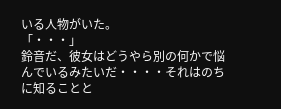いる人物がいた。
「・・・」
鈴音だ、彼女はどうやら別の何かで悩んでいるみたいだ・・・・それはのちに知ることと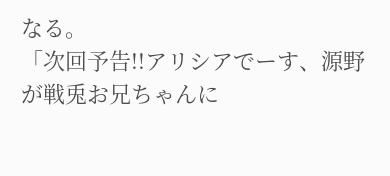なる。
「次回予告!!アリシアでーす、源野が戦兎お兄ちゃんに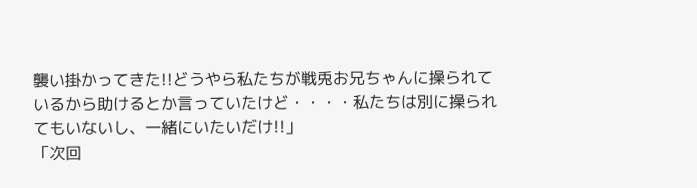襲い掛かってきた!!どうやら私たちが戦兎お兄ちゃんに操られているから助けるとか言っていたけど・・・・私たちは別に操られてもいないし、一緒にいたいだけ!!」
「次回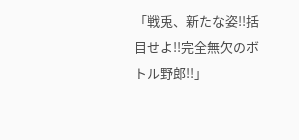「戦兎、新たな姿!!括目せよ!!完全無欠のボトル野郎!!」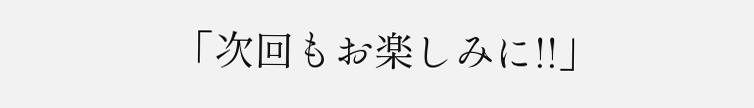「次回もお楽しみに!!」